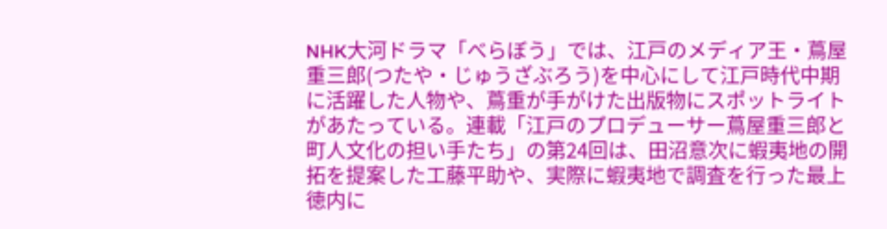NHK大河ドラマ「べらぼう」では、江戸のメディア王・蔦屋重三郎(つたや・じゅうざぶろう)を中心にして江戸時代中期に活躍した人物や、蔦重が手がけた出版物にスポットライトがあたっている。連載「江戸のプロデューサー蔦屋重三郎と町人文化の担い手たち」の第24回は、田沼意次に蝦夷地の開拓を提案した工藤平助や、実際に蝦夷地で調査を行った最上徳内に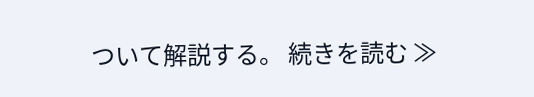ついて解説する。 続きを読む ≫